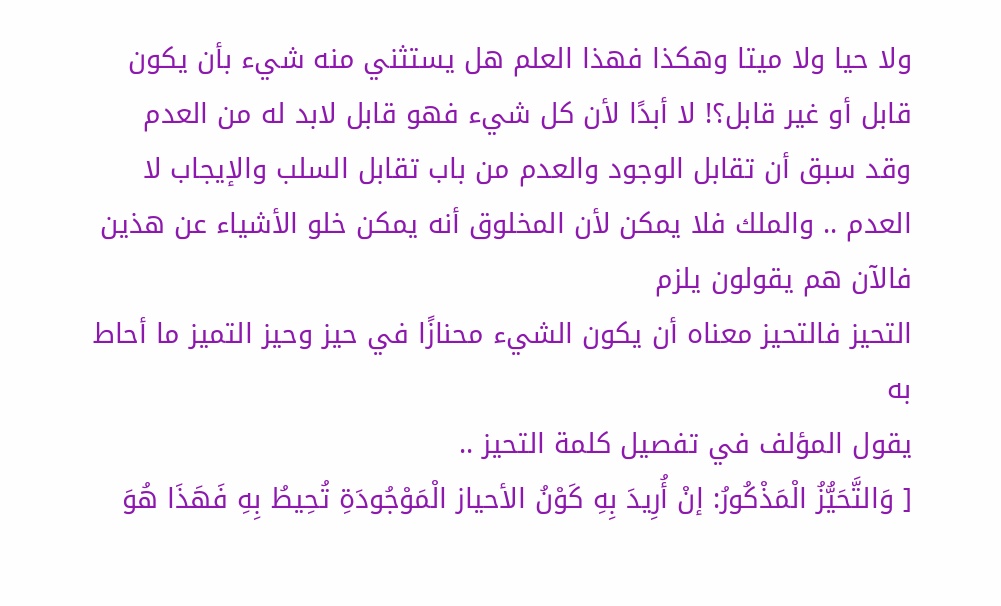ولا حيا ولا ميتا وهكذا فهذا العلم هل يستثني منه شيء بأن يكون قابل أو غير قابل؟! لا أبدًا لأن كل شيء فهو قابل لابد له من العدم وقد سبق أن تقابل الوجود والعدم من باب تقابل السلب والإيجاب لا العدم .. والملك فلا يمكن لأن المخلوق أنه يمكن خلو الأشياء عن هذين فالآن هم يقولون يلزم
التحيز فالتحيز معناه أن يكون الشيء محنازًا في حيز وحيز التميز ما أحاط به
يقول المؤلف في تفصيل كلمة التحيز ..
[ وَالتَّحَيُّزُ الْمَذْكُورُ: إنْ أُرِيدَ بِهِ كَوْنُ الأحياز الْمَوْجُودَةِ تُحِيطُ بِهِ فَهَذَا هُوَ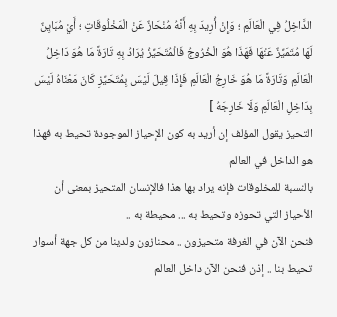الدَّاخِلُ فِي الْعَالَمِ ؛ وَإِنْ أُرِيدَ بِهِ أَنَّهُ مُنْحَازٌ عَنْ الْمَخْلُوقَاتِ ؛ أَيْ مُبَايِنٌ لَهَا مُتَمَيِّزٌ عَنْهَا فَهَذَا هُوَ الْخُرُوجُ فَالْمُتَحَيِّزُ يُرَادُ بِهِ تَارَةً مَا هُوَ دَاخِلُ الْعَالَمِ وَتَارَةً مَا هُوَ خَارِجُ الْعَالَمِ فَإِذَا قِيلَ لَيْسَ بِمُتَحَيِّزِ كَانَ مَعْنَاهُ لَيْسَ بِدَاخِلِ الْعَالَمِ وَلَا خَارِجَهُ ]
التحيز يقول المؤلف إن أريد به كون الإحياز الموجودة تحيط به فهذا هو الداخل في العالم
بالنسبة للمخلوقات فإنه يراد بها هذا فالإنسان المتحيز بمعنى أن الأحياز التي تحوزه وتحيط به ... محيطة به ..
فنحن الآن في الغرفة متحيزون .. محنازون ولدينا من كل جهة أسوار تحيط بنا .. إذن فنحن الآن داخل العالم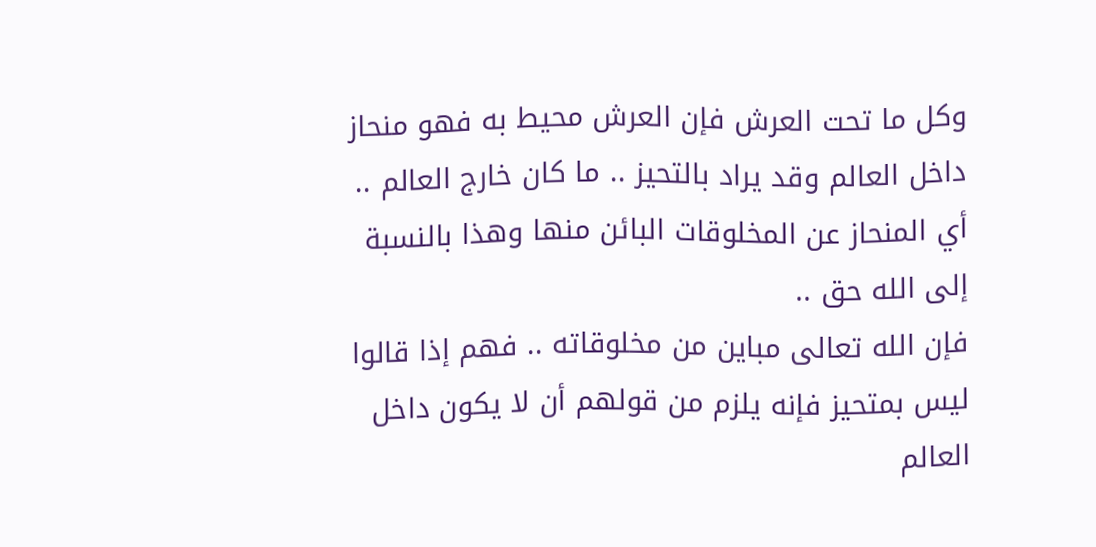وكل ما تحت العرش فإن العرش محيط به فهو منحاز داخل العالم وقد يراد بالتحيز .. ما كان خارج العالم .. أي المنحاز عن المخلوقات البائن منها وهذا بالنسبة إلى الله حق ..
فإن الله تعالى مباين من مخلوقاته .. فهم إذا قالوا ليس بمتحيز فإنه يلزم من قولهم أن لا يكون داخل العالم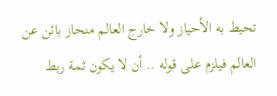تحيط به الأحياز ولا خارج العالم منحاز بائن عن العالم فيلزم على قوله .. أن لا يكون ثمة ربط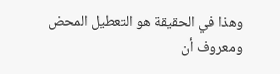وهذا في الحقيقة هو التعطيل المحض
ومعروف أن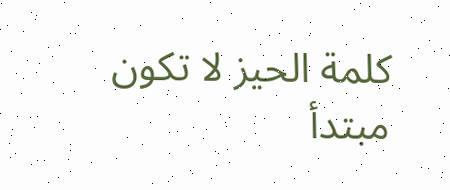كلمة الحيز لا تكون مبتدأ